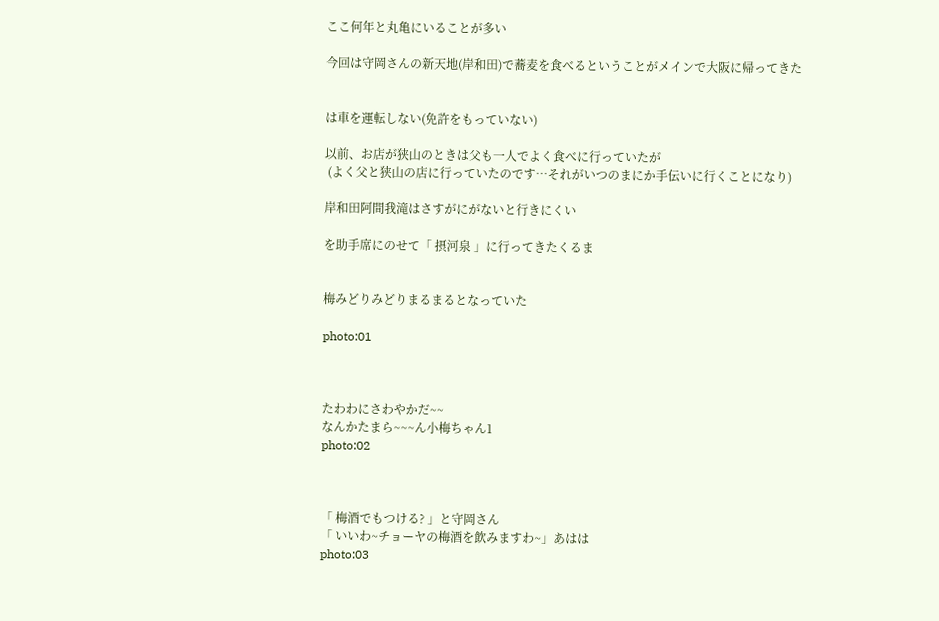ここ何年と丸亀にいることが多い

今回は守岡さんの新天地(岸和田)で蕎麦を食べるということがメインで大阪に帰ってきた


は車を運転しない(免許をもっていない)

以前、お店が狭山のときは父も一人でよく食べに行っていたが
 (よく父と狭山の店に行っていたのです…それがいつのまにか手伝いに行くことになり)

岸和田阿間我滝はさすがにがないと行きにくい

を助手席にのせて「 摂河泉 」に行ってきたくるま


梅みどりみどりまるまるとなっていた

photo:01



たわわにさわやかだ~~
なんかたまら~~~ん小梅ちゃん1
photo:02



「 梅酒でもつける? 」と守岡さん
「 いいわ~チョーヤの梅酒を飲みますわ~」あはは
photo:03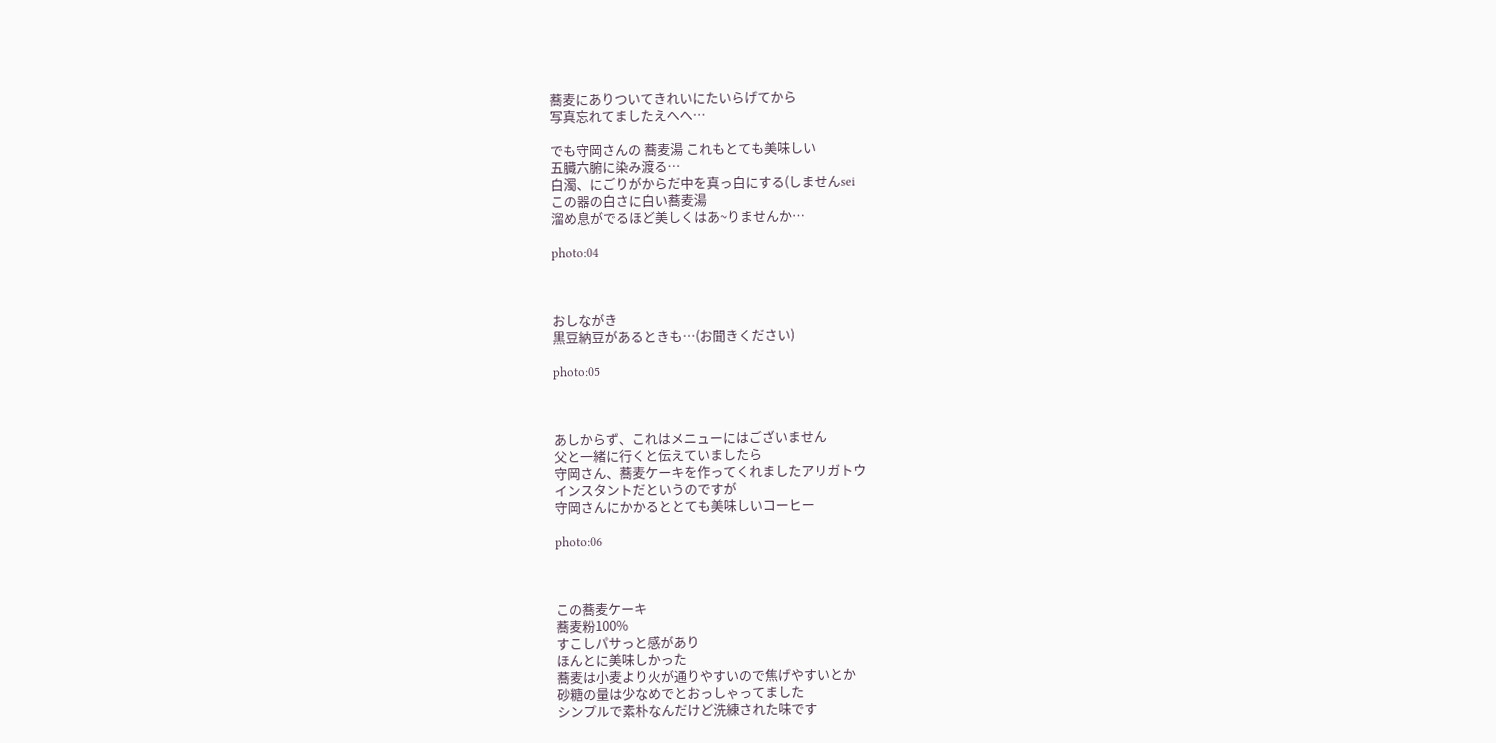蕎麦にありついてきれいにたいらげてから
写真忘れてましたえへへ…

でも守岡さんの 蕎麦湯 これもとても美味しい
五臓六腑に染み渡る…
白濁、にごりがからだ中を真っ白にする(しませんsei
この器の白さに白い蕎麦湯
溜め息がでるほど美しくはあ~りませんか…

photo:04



おしながき
黒豆納豆があるときも…(お聞きください)

photo:05



あしからず、これはメニューにはございません
父と一緒に行くと伝えていましたら
守岡さん、蕎麦ケーキを作ってくれましたアリガトウ
インスタントだというのですが
守岡さんにかかるととても美味しいコーヒー

photo:06



この蕎麦ケーキ
蕎麦粉100%
すこしパサっと感があり
ほんとに美味しかった
蕎麦は小麦より火が通りやすいので焦げやすいとか
砂糖の量は少なめでとおっしゃってました
シンプルで素朴なんだけど洗練された味です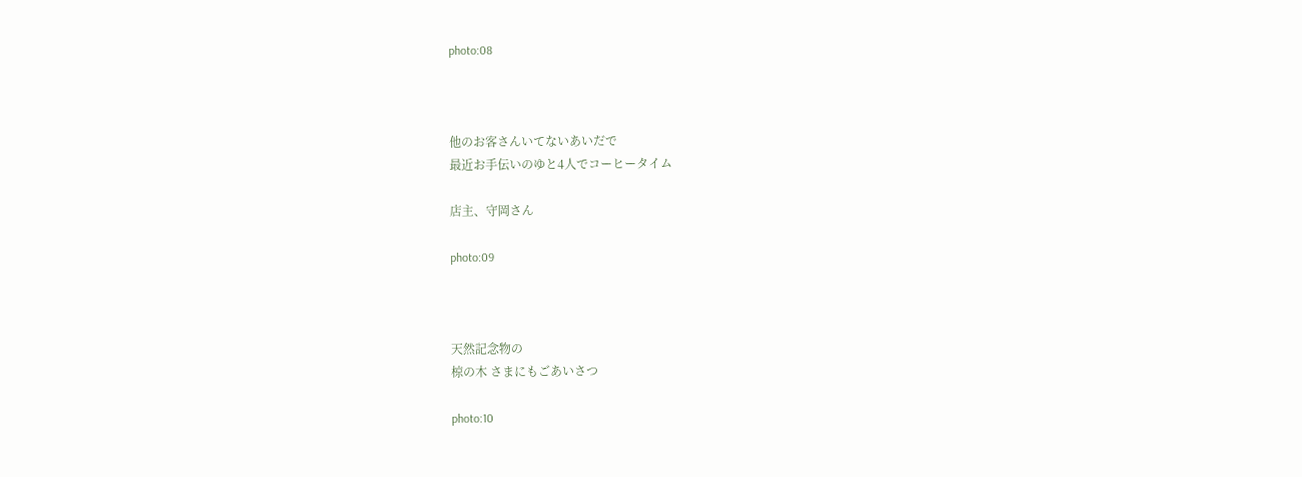photo:08



他のお客さんいてないあいだで
最近お手伝いのゆと4人でコーヒータイム

店主、守岡さん

photo:09



天然記念物の
椋の木 さまにもごあいさつ

photo:10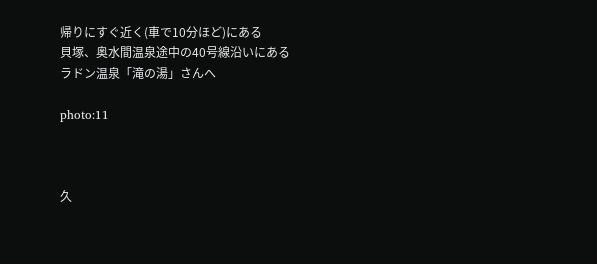帰りにすぐ近く(車で10分ほど)にある
貝塚、奥水間温泉途中の40号線沿いにある
ラドン温泉「滝の湯」さんへ

photo:11



久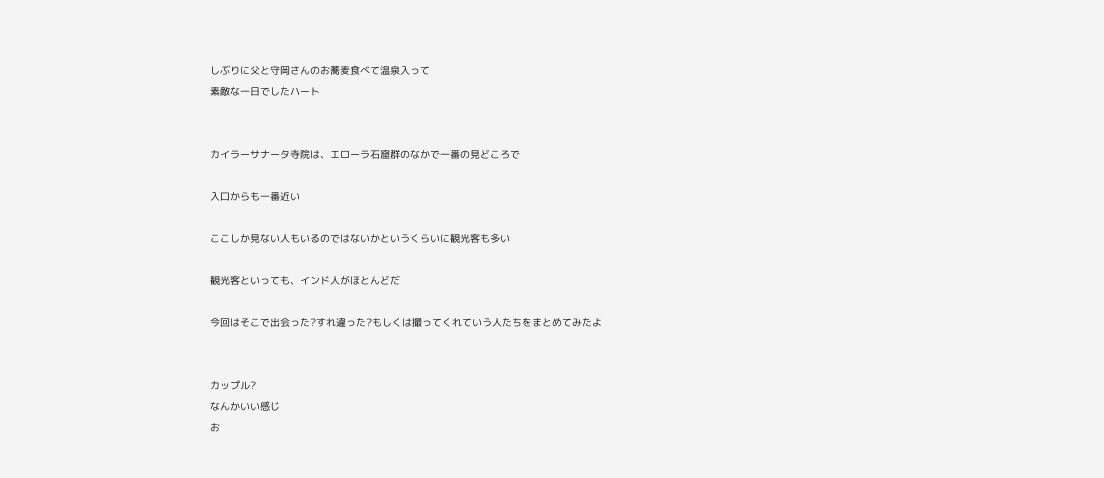しぶりに父と守岡さんのお蕎麦食べて温泉入って
素敵な一日でしたハート


カイラーサナータ寺院は、エローラ石窟群のなかで一番の見どころで

入口からも一番近い

ここしか見ない人もいるのではないかというくらいに観光客も多い

観光客といっても、インド人がほとんどだ

今回はそこで出会った?すれ違った?もしくは撮ってくれていう人たちをまとめてみたよ


カップル?
なんかいい感じ
お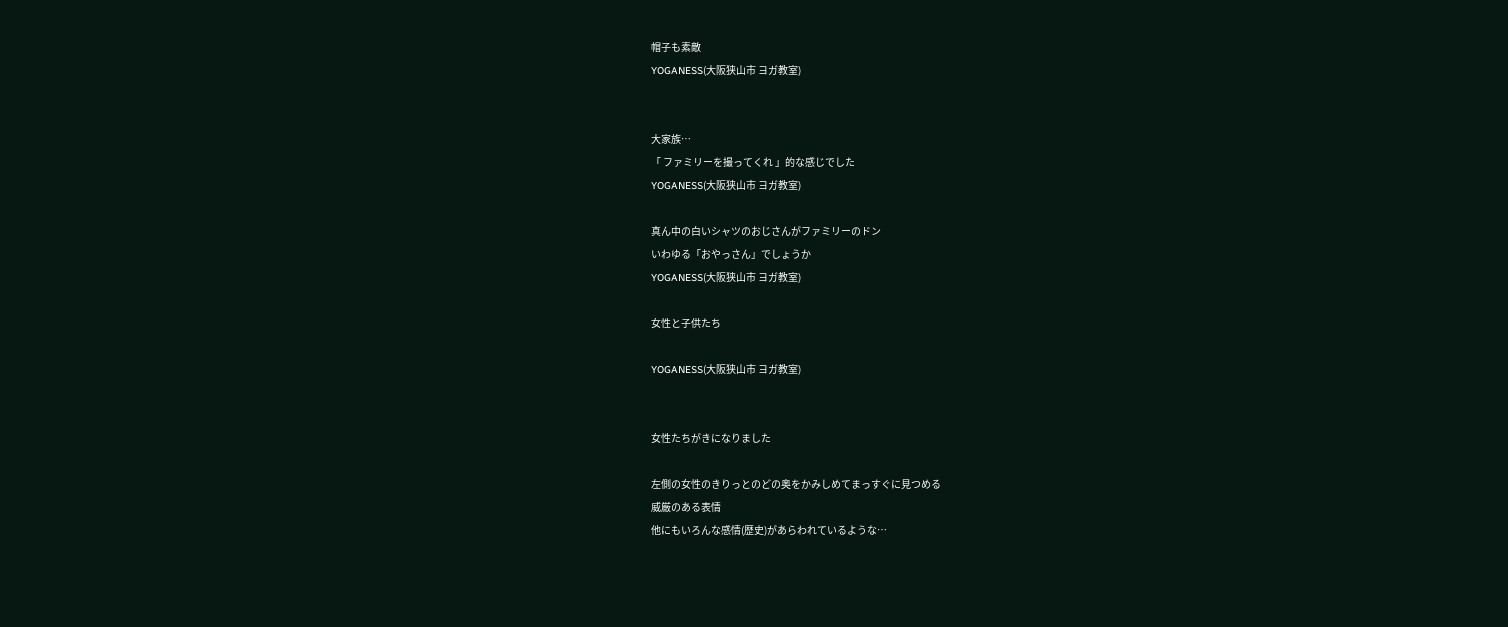帽子も素敵
YOGANESS(大阪狭山市 ヨガ教室)


大家族…
「 ファミリーを撮ってくれ 」的な感じでした
YOGANESS(大阪狭山市 ヨガ教室)

真ん中の白いシャツのおじさんがファミリーのドン
いわゆる「おやっさん」でしょうか
YOGANESS(大阪狭山市 ヨガ教室)

女性と子供たち

YOGANESS(大阪狭山市 ヨガ教室)


女性たちがきになりました

左側の女性のきりっとのどの奥をかみしめてまっすぐに見つめる
威厳のある表情
他にもいろんな感情(歴史)があらわれているような…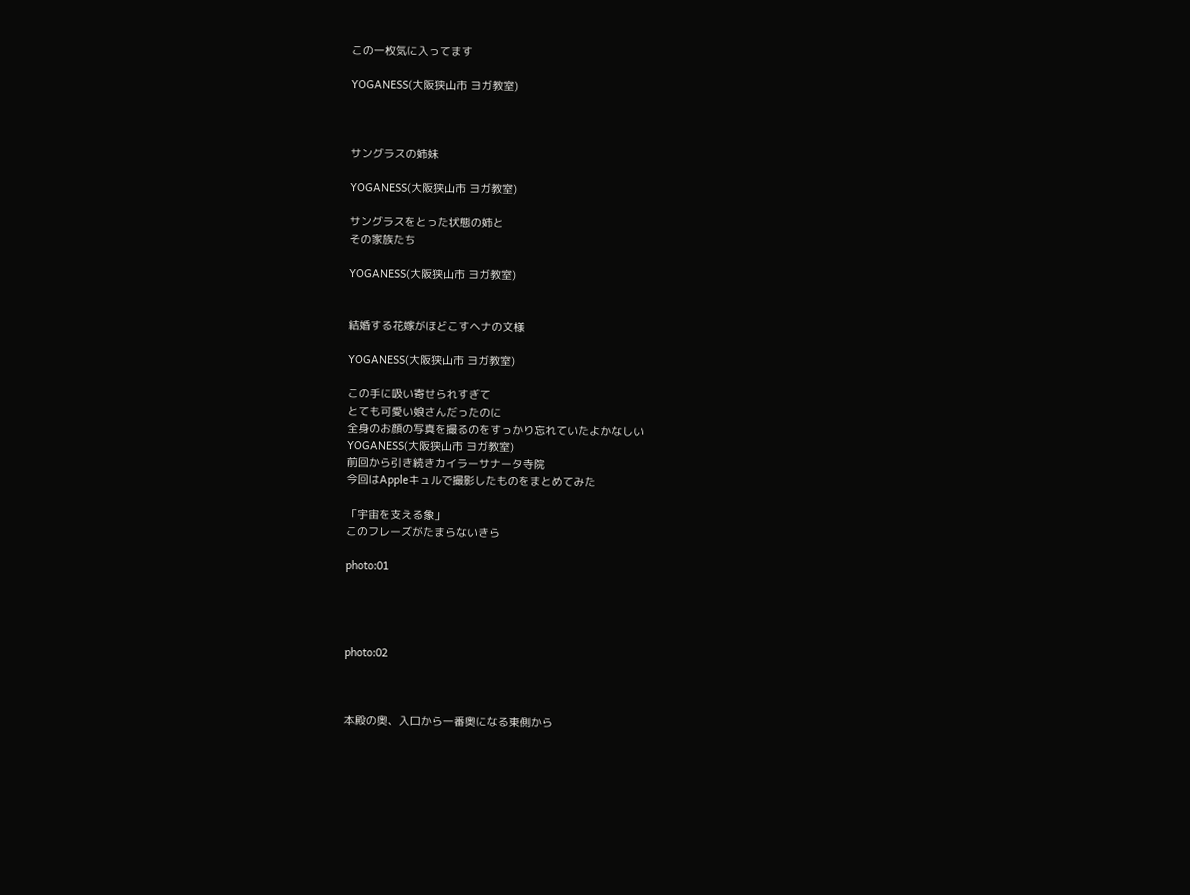この一枚気に入ってます

YOGANESS(大阪狭山市 ヨガ教室)



サングラスの姉妹

YOGANESS(大阪狭山市 ヨガ教室)

サングラスをとった状態の姉と
その家族たち

YOGANESS(大阪狭山市 ヨガ教室)


結婚する花嫁がほどこすヘナの文様

YOGANESS(大阪狭山市 ヨガ教室)

この手に吸い寄せられすぎて
とても可愛い娘さんだったのに
全身のお顔の写真を撮るのをすっかり忘れていたよかなしい
YOGANESS(大阪狭山市 ヨガ教室)
前回から引き続きカイラーサナータ寺院
今回はAppleキュルで撮影したものをまとめてみた

「宇宙を支える象」
このフレーズがたまらないきら

photo:01




photo:02



本殿の奥、入口から一番奥になる東側から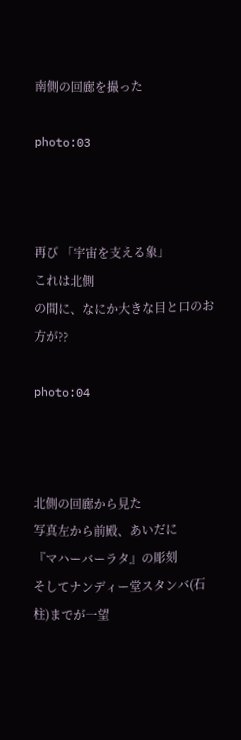南側の回廊を撮った

photo:03



再び 「宇宙を支える象」
これは北側
の間に、なにか大きな目と口のお方が??

photo:04



北側の回廊から見た
写真左から前殿、あいだに
『マハーバーラタ』の彫刻
そしてナンディー堂スタンバ(石柱)までが一望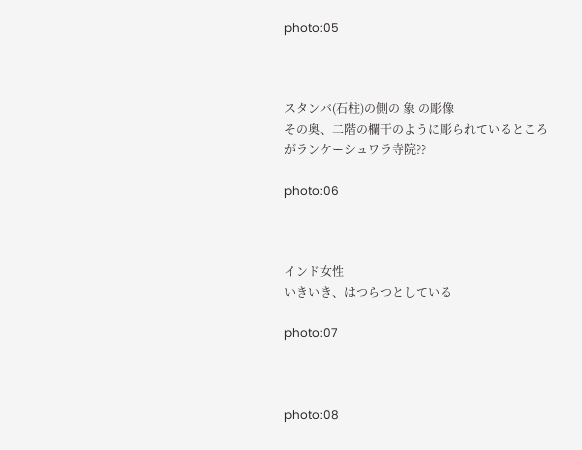photo:05



スタンバ(石柱)の側の 象 の彫像
その奥、二階の欄干のように彫られているところがランケーシュワラ寺院??

photo:06



インド女性
いきいき、はつらつとしている

photo:07



photo:08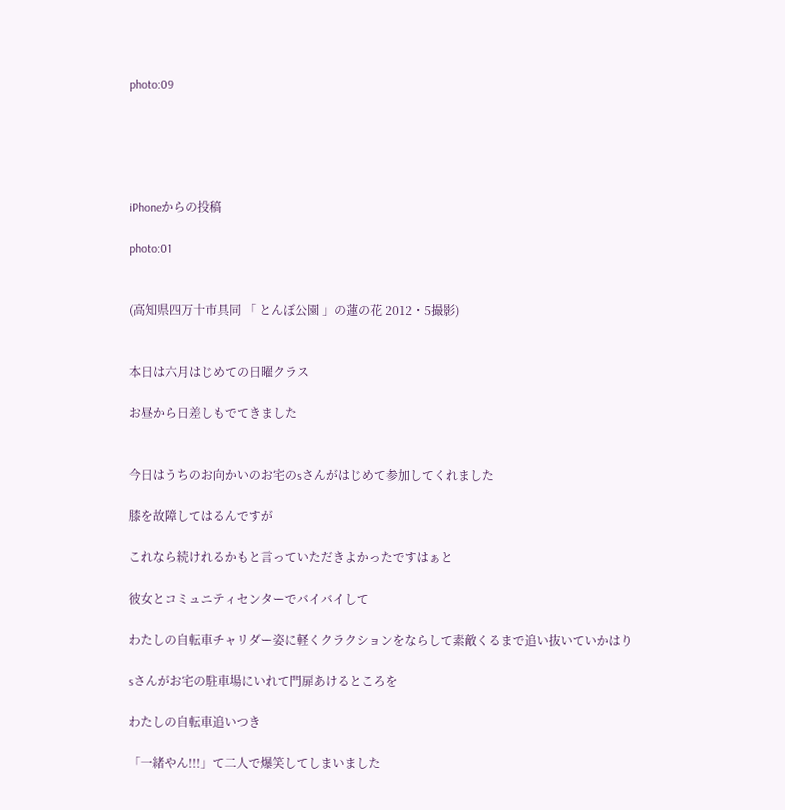photo:09





iPhoneからの投稿

photo:01


(高知県四万十市具同 「 とんぼ公園 」の蓮の花 2012・5撮影)


本日は六月はじめての日曜クラス

お昼から日差しもでてきました


今日はうちのお向かいのお宅のsさんがはじめて参加してくれました

膝を故障してはるんですが

これなら続けれるかもと言っていただきよかったですはぁと

彼女とコミュニティセンターでバイバイして

わたしの自転車チャリダー姿に軽くクラクションをならして素敵くるまで追い抜いていかはり

sさんがお宅の駐車場にいれて門扉あけるところを

わたしの自転車追いつき

「一緒やん!!!」て二人で爆笑してしまいました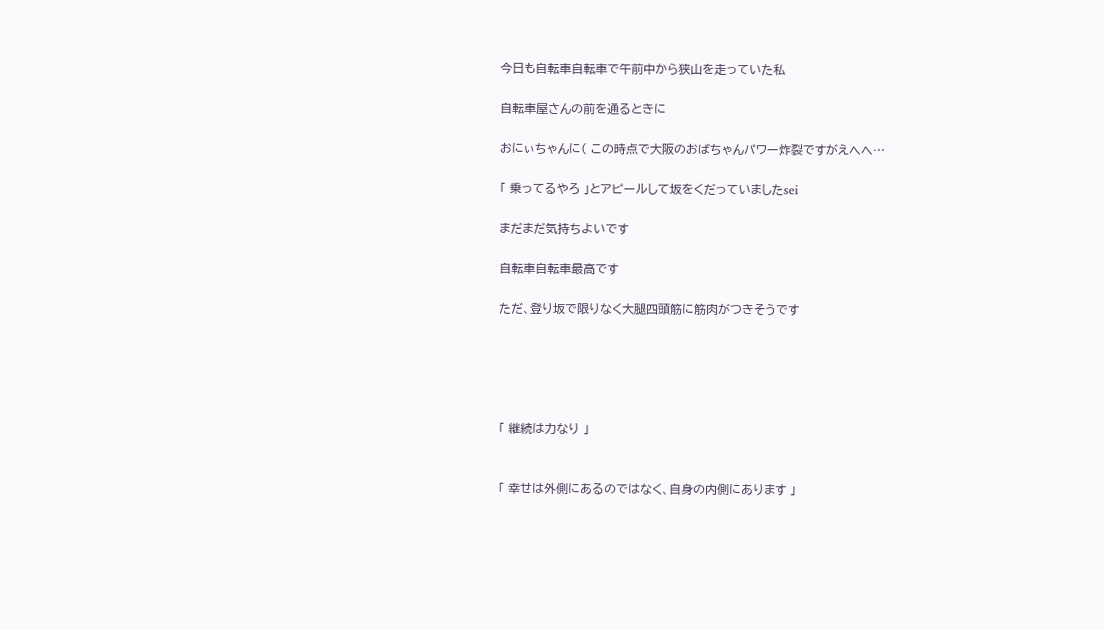今日も自転車自転車で午前中から狭山を走っていた私

自転車屋さんの前を通るときに

おにぃちゃんに( この時点で大阪のおばちゃんパワー炸裂ですがえへへ…

「 乗ってるやろ 」とアピールして坂をくだっていましたsei

まだまだ気持ちよいです

自転車自転車最高です

ただ、登り坂で限りなく大腿四頭筋に筋肉がつきそうです





「 継続は力なり 」


「 幸せは外側にあるのではなく、自身の内側にあります 」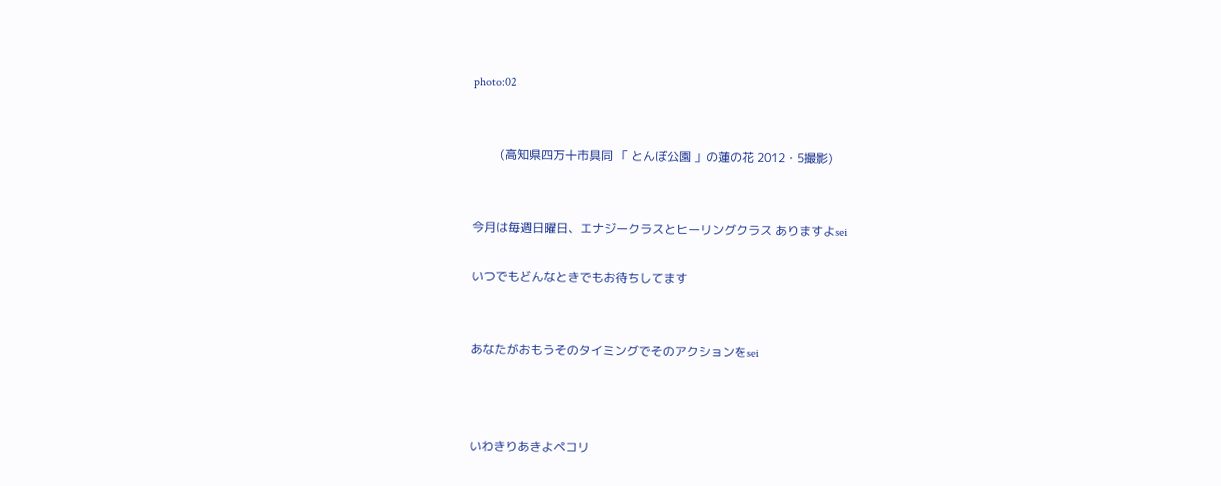photo:02


         (高知県四万十市具同 「 とんぼ公園 」の蓮の花 2012・5撮影)


今月は毎週日曜日、エナジークラスとヒーリングクラス ありますよsei

いつでもどんなときでもお待ちしてます


あなたがおもうそのタイミングでそのアクションをsei



いわきりあきよペコリ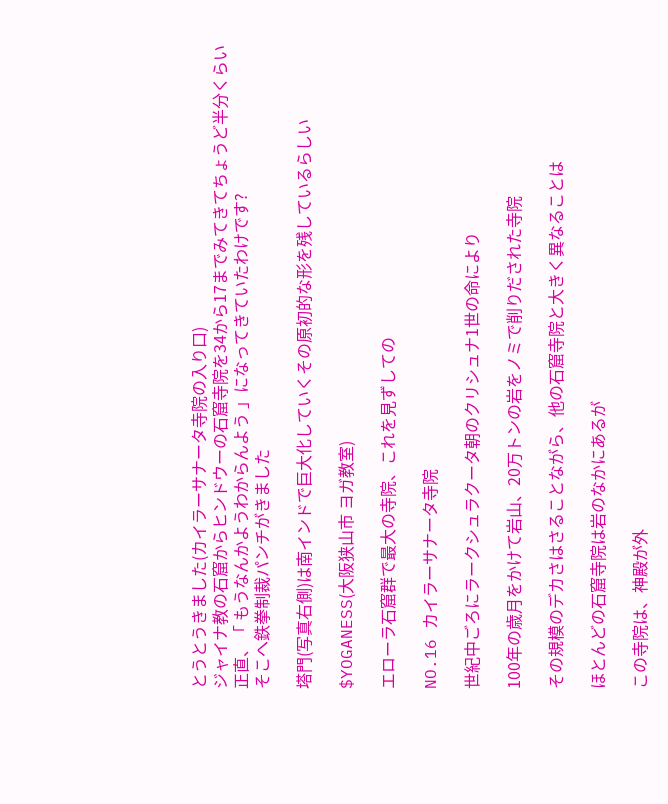とうとうきました(カイラーサナータ寺院の入り口)
ジャイナ教の石窟からヒンドウーの石窟寺院を34から17までみてきてちょうど半分くらい
正直、「 もうなんかようわからんよう 」になってきていたわけです?
そこへ鉄拳制裁パンチがきました

塔門(写真右側)は南インドで巨大化していくその原初的な形を残しているらしい

$YOGANESS(大阪狭山市 ヨガ教室)

エローラ石窟群で最大の寺院、これを見ずしての

NO.16 カイラーサナータ寺院

世紀中ごろにラークシュラクータ朝のクリシュナ1世の命により

100年の歳月をかけて岩山、20万トンの岩をノミで削りだされた寺院

その規模のデカさはさることながら、他の石窟寺院と大きく異なることは

ほとんどの石窟寺院は岩のなかにあるが

この寺院は、神殿が外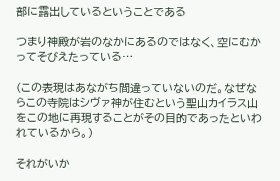部に露出しているということである

つまり神殿が岩のなかにあるのではなく、空にむかってそびえたっている…

(この表現はあながち間違っていないのだ。なぜならこの寺院はシヴァ神が住むという聖山カイラス山をこの地に再現することがその目的であったといわれているから。)

それがいか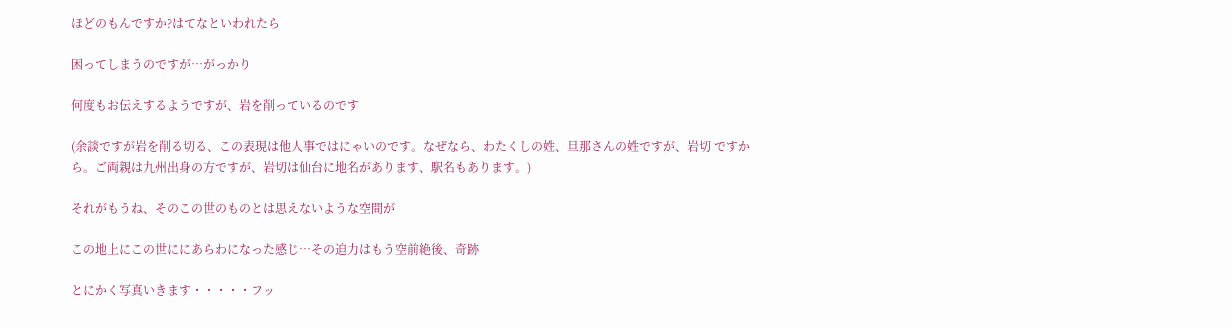ほどのもんですか?はてなといわれたら

困ってしまうのですが…がっかり

何度もお伝えするようですが、岩を削っているのです

(余談ですが岩を削る切る、この表現は他人事ではにゃいのです。なぜなら、わたくしの姓、旦那さんの姓ですが、岩切 ですから。ご両親は九州出身の方ですが、岩切は仙台に地名があります、駅名もあります。)

それがもうね、そのこの世のものとは思えないような空間が

この地上にこの世ににあらわになった感じ…その迫力はもう空前絶後、奇跡

とにかく写真いきます・・・・・フッ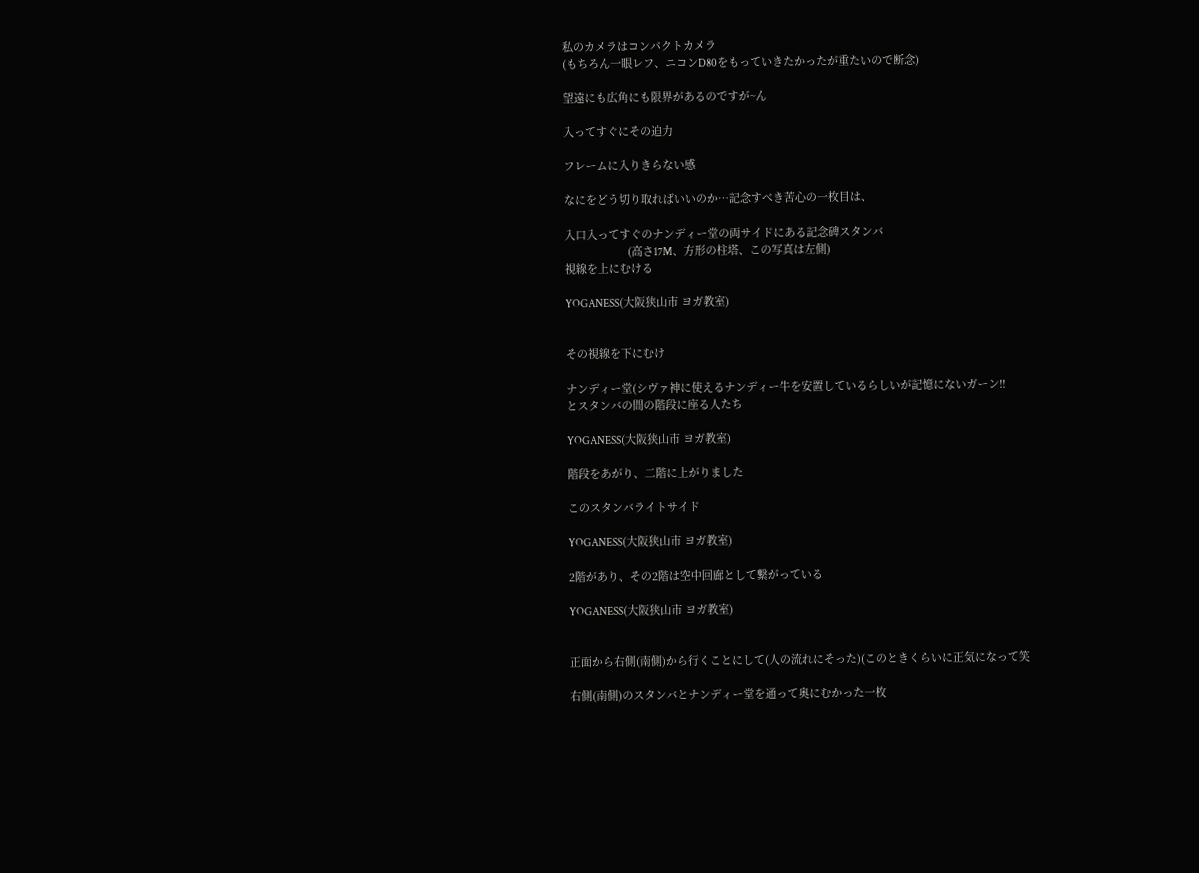私のカメラはコンパクトカメラ
(もちろん一眼レフ、ニコンD80をもっていきたかったが重たいので断念)

望遠にも広角にも限界があるのですが~ん

入ってすぐにその迫力

フレームに入りきらない感

なにをどう切り取ればいいのか…記念すべき苦心の一枚目は、

入口入ってすぐのナンディー堂の両サイドにある記念碑スタンバ
                     (高さ17M、方形の柱塔、この写真は左側)
視線を上にむける

YOGANESS(大阪狭山市 ヨガ教室)


その視線を下にむけ

ナンディー堂(シヴァ神に使えるナンディー牛を安置しているらしいが記憶にないガーン!!
とスタンバの間の階段に座る人たち

YOGANESS(大阪狭山市 ヨガ教室)

階段をあがり、二階に上がりました

このスタンバライトサイド

YOGANESS(大阪狭山市 ヨガ教室)

2階があり、その2階は空中回廊として繋がっている

YOGANESS(大阪狭山市 ヨガ教室)


正面から右側(南側)から行くことにして(人の流れにそった)(このときくらいに正気になって笑

右側(南側)のスタンバとナンディー堂を通って奥にむかった一枚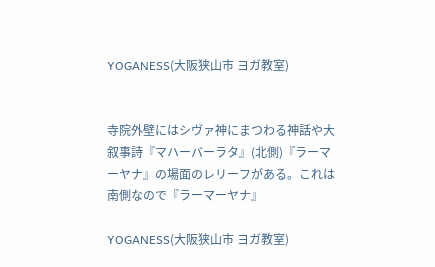YOGANESS(大阪狭山市 ヨガ教室)


寺院外壁にはシヴァ神にまつわる神話や大叙事詩『マハーバーラタ』(北側)『ラーマーヤナ』の場面のレリーフがある。これは南側なので『ラーマーヤナ』

YOGANESS(大阪狭山市 ヨガ教室)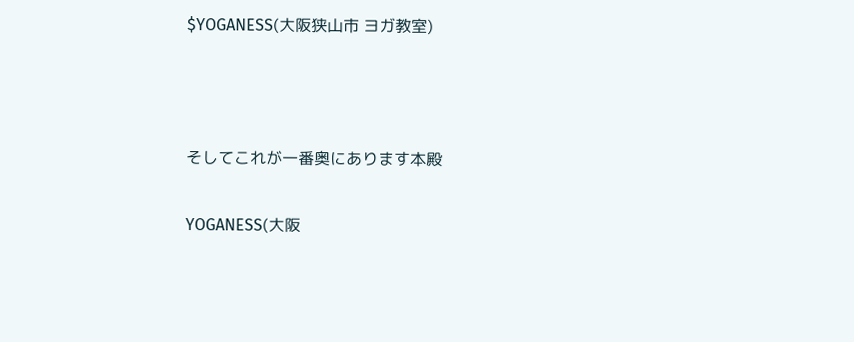$YOGANESS(大阪狭山市 ヨガ教室)



そしてこれが一番奥にあります本殿

YOGANESS(大阪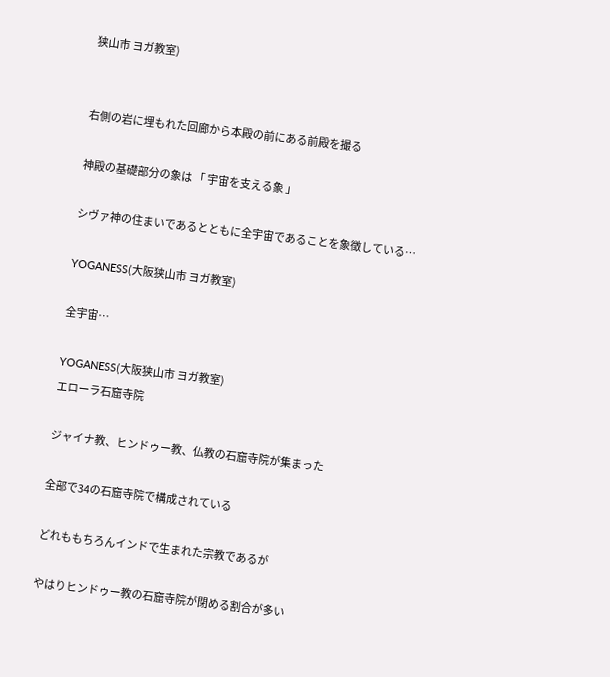狭山市 ヨガ教室)


右側の岩に埋もれた回廊から本殿の前にある前殿を撮る

神殿の基礎部分の象は 「 宇宙を支える象 」

シヴァ神の住まいであるとともに全宇宙であることを象徴している…

YOGANESS(大阪狭山市 ヨガ教室)

全宇宙…

YOGANESS(大阪狭山市 ヨガ教室)
エローラ石窟寺院

ジャイナ教、ヒンドゥー教、仏教の石窟寺院が集まった

全部で34の石窟寺院で構成されている

どれももちろんインドで生まれた宗教であるが

やはりヒンドゥー教の石窟寺院が閉める割合が多い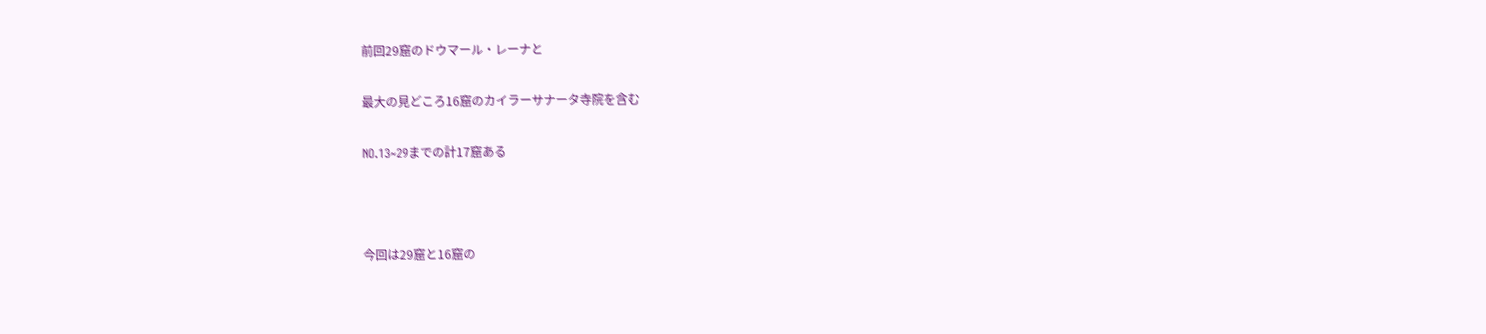前回29窟のドウマール・レーナと

最大の見どころ16窟のカイラーサナータ寺院を含む

NO.13~29までの計17窟ある



今回は29窟と16窟の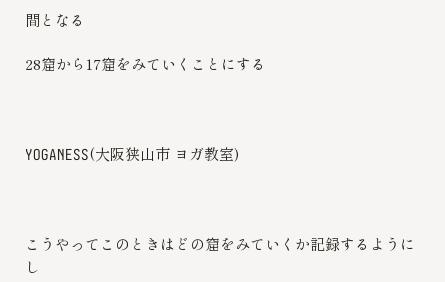間となる

28窟から17窟をみていくことにする



YOGANESS(大阪狭山市 ヨガ教室)



こうやってこのときはどの窟をみていくか記録するようにし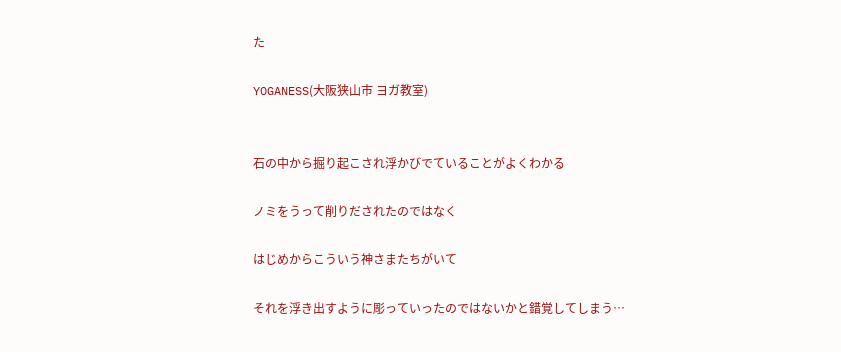た

YOGANESS(大阪狭山市 ヨガ教室)


石の中から掘り起こされ浮かびでていることがよくわかる

ノミをうって削りだされたのではなく

はじめからこういう神さまたちがいて

それを浮き出すように彫っていったのではないかと錯覚してしまう…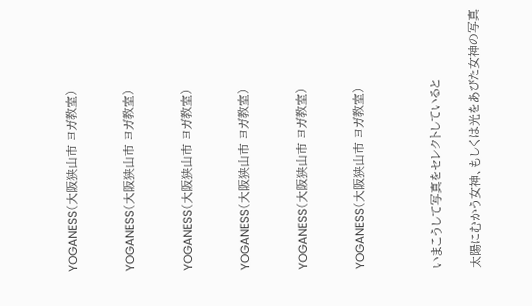YOGANESS(大阪狭山市 ヨガ教室)


YOGANESS(大阪狭山市 ヨガ教室)


YOGANESS(大阪狭山市 ヨガ教室)


YOGANESS(大阪狭山市 ヨガ教室)


YOGANESS(大阪狭山市 ヨガ教室)


YOGANESS(大阪狭山市 ヨガ教室)



いまこうして写真をセレクトしていると

太陽にむかう女神、もしくは光をあびた女神の写真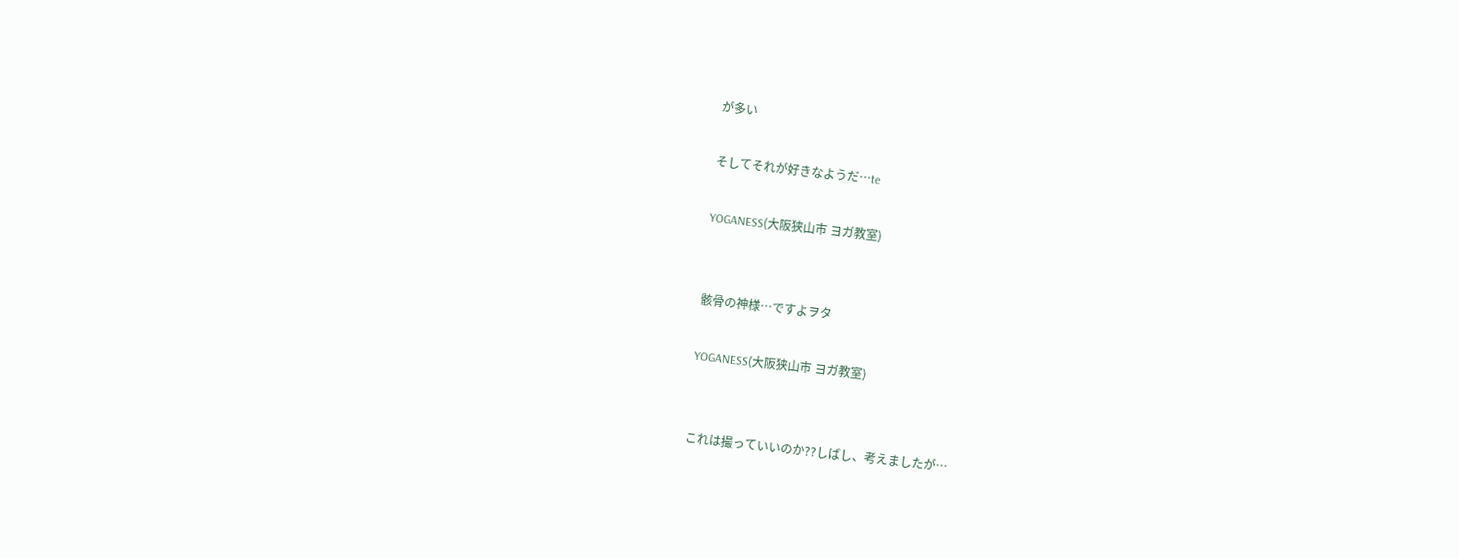が多い

そしてそれが好きなようだ…te

YOGANESS(大阪狭山市 ヨガ教室)


骸骨の神様…ですよヲタ

YOGANESS(大阪狭山市 ヨガ教室)


これは撮っていいのか??しばし、考えましたが…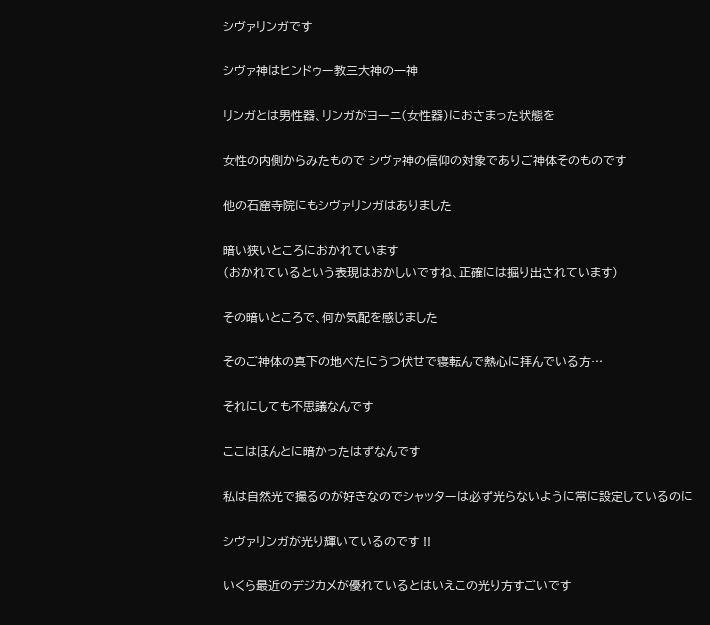シヴァリンガです

シヴァ神はヒンドゥー教三大神の一神

リンガとは男性器、リンガがヨーニ(女性器)におさまった状態を

女性の内側からみたもので シヴァ神の信仰の対象でありご神体そのものです

他の石窟寺院にもシヴァリンガはありました

暗い狭いところにおかれています
(おかれているという表現はおかしいですね、正確には掘り出されています)

その暗いところで、何か気配を感じました

そのご神体の真下の地べたにうつ伏せで寝転んで熱心に拝んでいる方…

それにしても不思議なんです

ここはほんとに暗かったはずなんです

私は自然光で撮るのが好きなのでシャッターは必ず光らないように常に設定しているのに

シヴァリンガが光り輝いているのです !!

いくら最近のデジカメが優れているとはいえこの光り方すごいです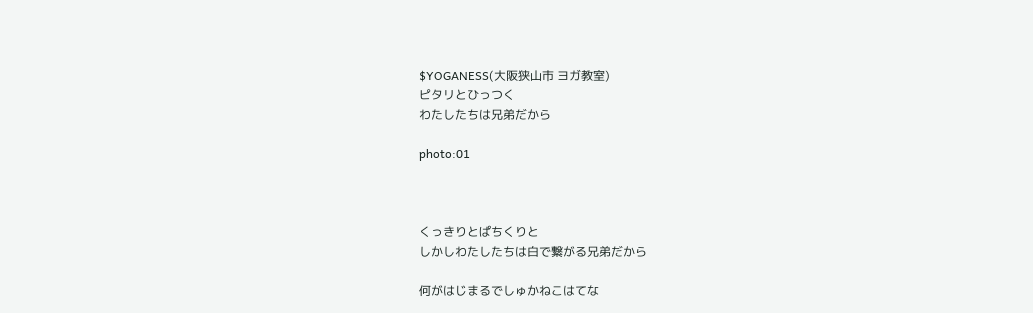$YOGANESS(大阪狭山市 ヨガ教室)
ピタリとひっつく
わたしたちは兄弟だから

photo:01



くっきりとぱちくりと
しかしわたしたちは白で繋がる兄弟だから

何がはじまるでしゅかねこはてな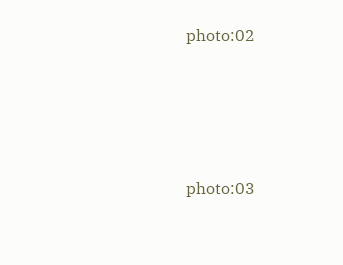photo:02





photo:03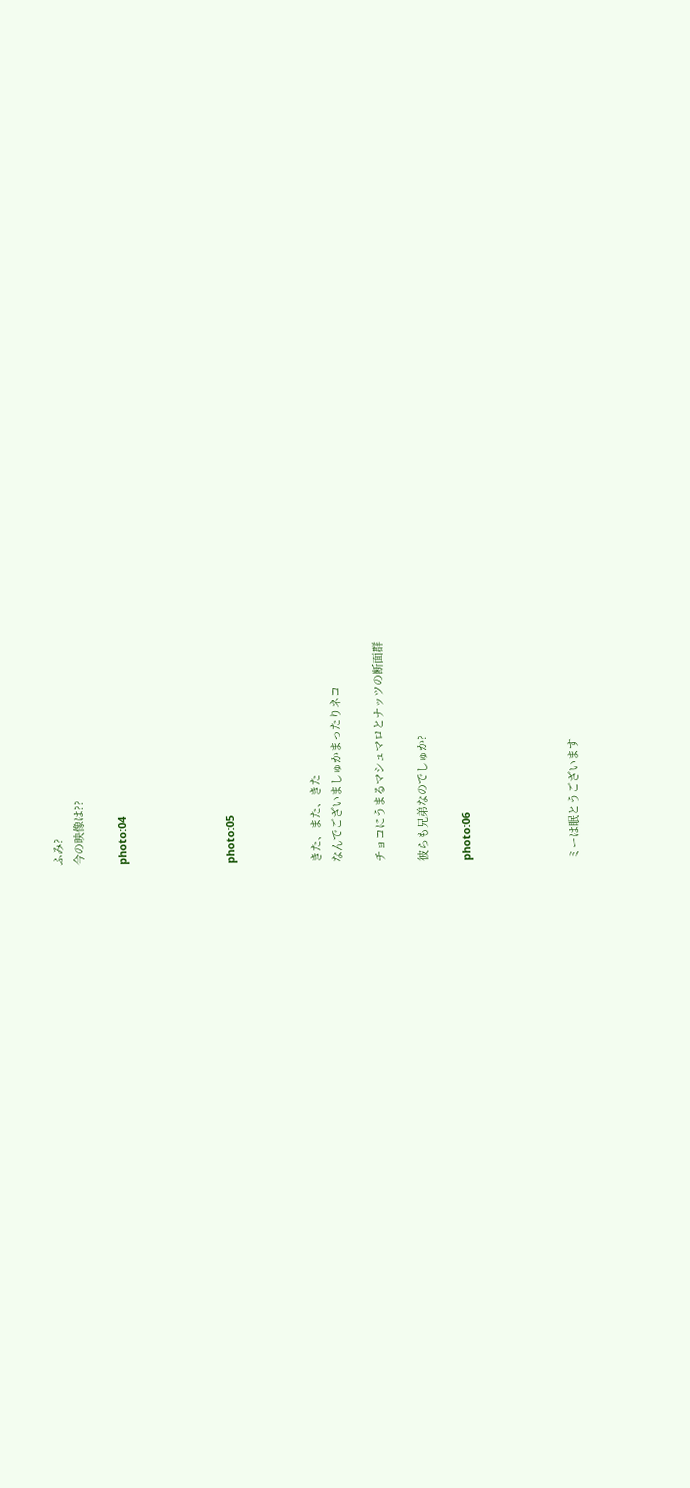ふみ?
今の映像は??

photo:04




photo:05



きた、また、きた
なんでございましゅかまったりネコ

チョコにうまるマシュマロとナッツの断面群

彼らも兄弟なのでしゅか?

photo:06




ミーは眠とうございます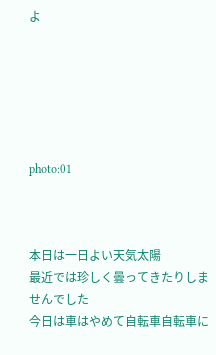よ






photo:01



本日は一日よい天気太陽
最近では珍しく曇ってきたりしませんでした
今日は車はやめて自転車自転車に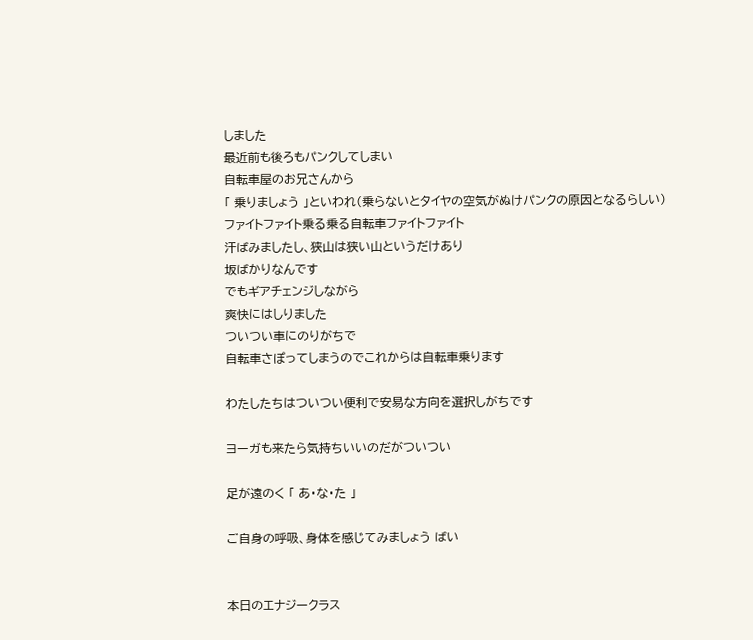しました
最近前も後ろもパンクしてしまい
自転車屋のお兄さんから
「 乗りましょう 」といわれ(乗らないとタイヤの空気がぬけパンクの原因となるらしい)
ファイトファイト乗る乗る自転車ファイトファイト
汗ばみましたし、狭山は狭い山というだけあり
坂ばかりなんです
でもギアチェンジしながら
爽快にはしりました
ついつい車にのりがちで
自転車さぽってしまうのでこれからは自転車乗ります

わたしたちはついつい便利で安易な方向を選択しがちです

ヨーガも来たら気持ちいいのだがついつい

足が遠のく 「 あ・な・た 」

ご自身の呼吸、身体を感じてみましょう ばい


本日のエナジークラス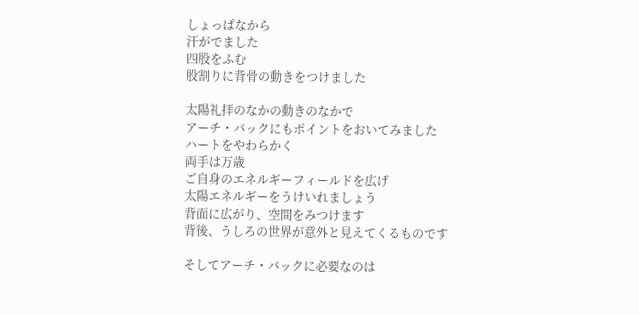しょっぱなから
汗がでました
四股をふむ
股割りに背骨の動きをつけました

太陽礼拝のなかの動きのなかで
アーチ・バックにもポイントをおいてみました
ハートをやわらかく
両手は万歳
ご自身のエネルギーフィールドを広げ
太陽エネルギーをうけいれましょう
背面に広がり、空間をみつけます
背後、うしろの世界が意外と見えてくるものです

そしてアーチ・バックに必要なのは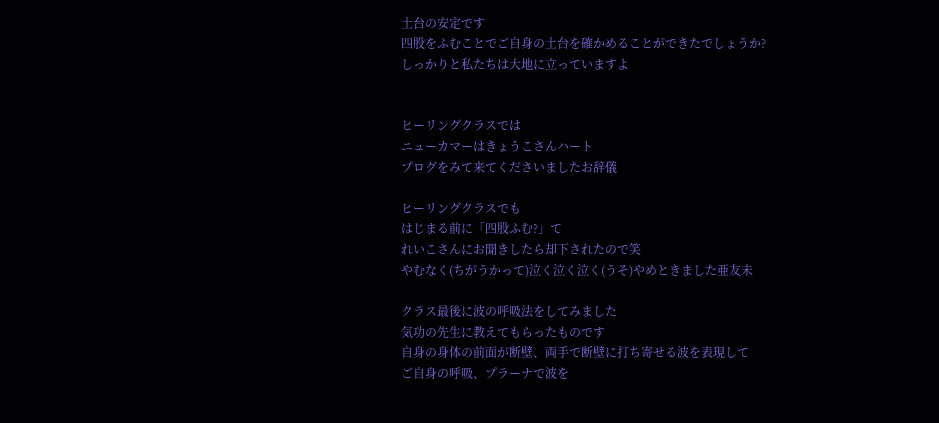土台の安定です
四股をふむことでご自身の土台を確かめることができたでしょうか?
しっかりと私たちは大地に立っていますよ


ヒーリングクラスでは
ニューカマーはきょうこさんハート
プログをみて来てくださいましたお辞儀

ヒーリングクラスでも
はじまる前に「四股ふむ?」て
れいこさんにお聞きしたら却下されたので笑
やむなく(ちがうかって)泣く泣く泣く(うそ)やめときました亜友未

クラス最後に波の呼吸法をしてみました
気功の先生に教えてもらったものです
自身の身体の前面が断壁、両手で断壁に打ち寄せる波を表現して
ご自身の呼吸、プラーナで波を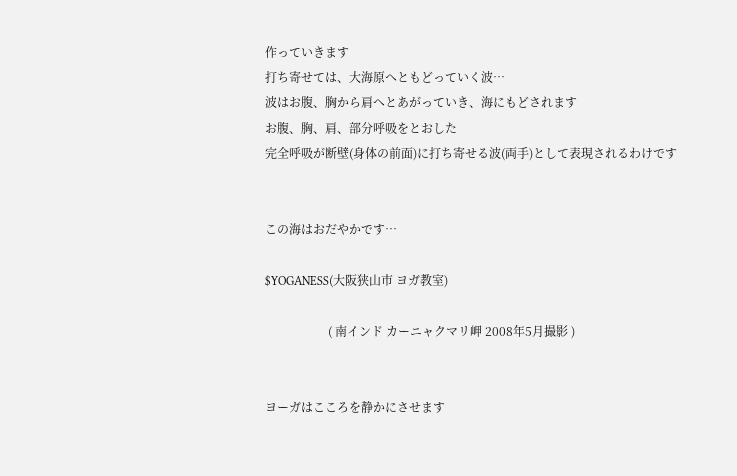作っていきます
打ち寄せては、大海原へともどっていく波…
波はお腹、胸から肩へとあがっていき、海にもどされます
お腹、胸、肩、部分呼吸をとおした
完全呼吸が断壁(身体の前面)に打ち寄せる波(両手)として表現されるわけです


この海はおだやかです…

$YOGANESS(大阪狭山市 ヨガ教室)

                     ( 南インド カーニャクマリ岬 2008年5月撮影 )


ヨーガはこころを静かにさせます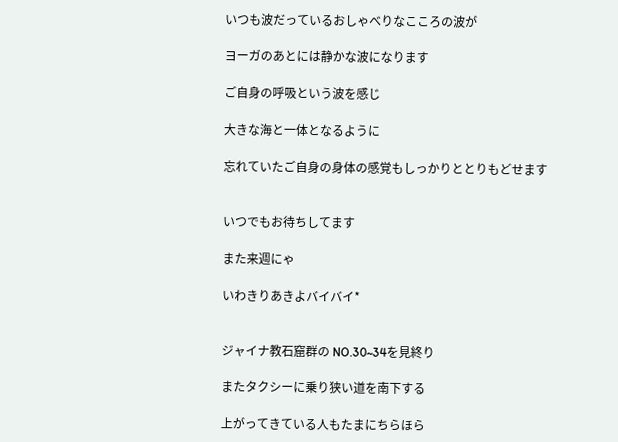いつも波だっているおしゃべりなこころの波が

ヨーガのあとには静かな波になります

ご自身の呼吸という波を感じ

大きな海と一体となるように

忘れていたご自身の身体の感覚もしっかりととりもどせます


いつでもお待ちしてます

また来週にゃ

いわきりあきよバイバイ*


ジャイナ教石窟群の NO.30~34を見終り

またタクシーに乗り狭い道を南下する

上がってきている人もたまにちらほら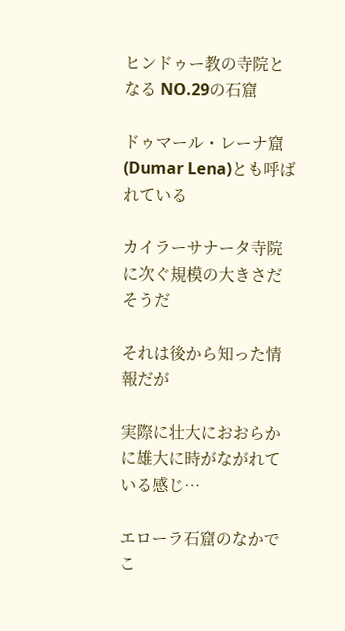ヒンドゥー教の寺院となる NO.29の石窟

ドゥマール・レーナ窟(Dumar Lena)とも呼ばれている

カイラーサナータ寺院に次ぐ規模の大きさだそうだ

それは後から知った情報だが

実際に壮大におおらかに雄大に時がながれている感じ…

エローラ石窟のなかでこ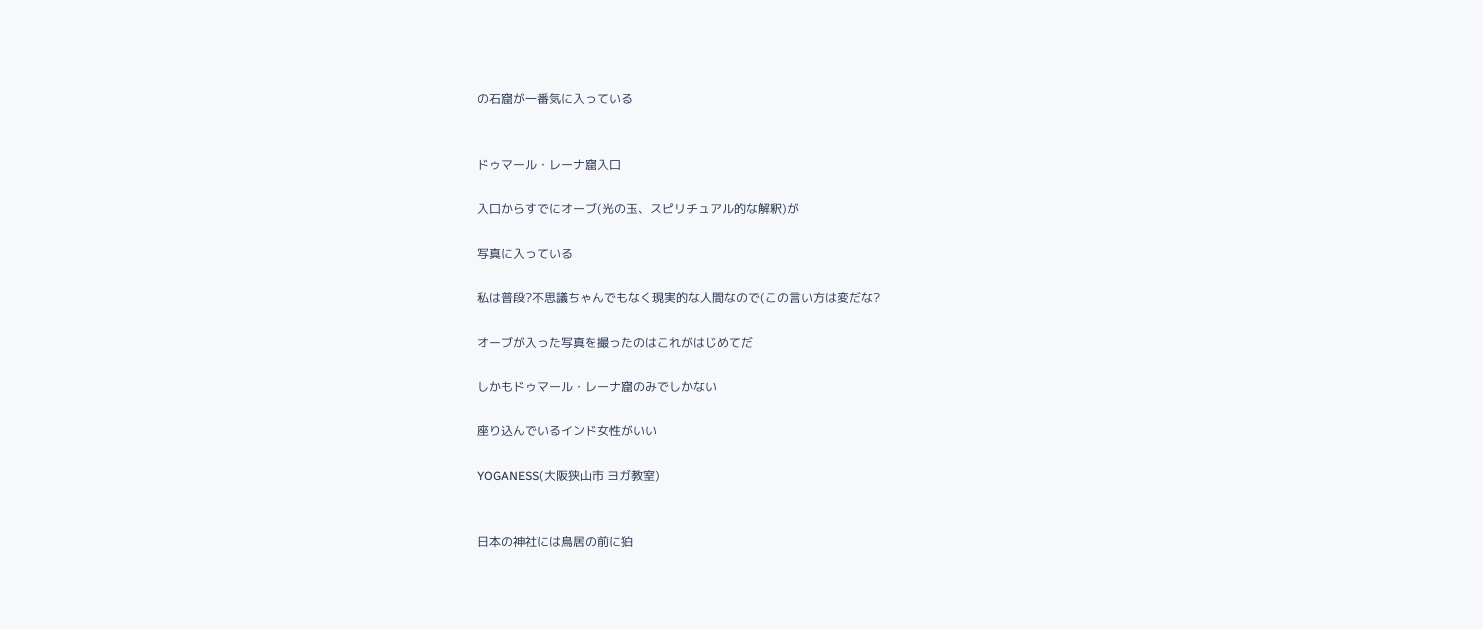の石窟が一番気に入っている


ドゥマール・レーナ窟入口

入口からすでにオーブ(光の玉、スピリチュアル的な解釈)が

写真に入っている

私は普段?不思議ちゃんでもなく現実的な人間なので(この言い方は変だな?

オーブが入った写真を撮ったのはこれがはじめてだ

しかもドゥマール・レーナ窟のみでしかない

座り込んでいるインド女性がいい

YOGANESS(大阪狭山市 ヨガ教室)


日本の神社には鳥居の前に狛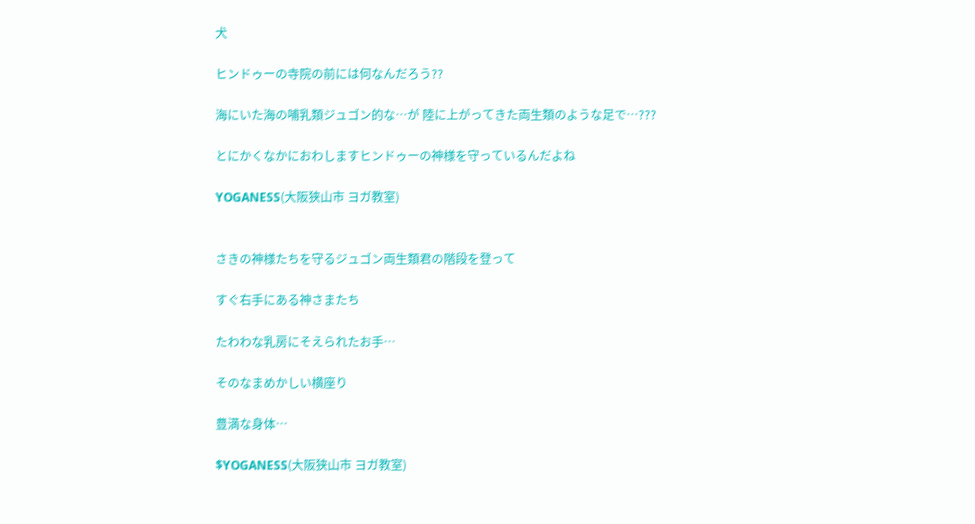犬

ヒンドゥーの寺院の前には何なんだろう??

海にいた海の哺乳類ジュゴン的な…が 陸に上がってきた両生類のような足で…???

とにかくなかにおわしますヒンドゥーの神様を守っているんだよね

YOGANESS(大阪狭山市 ヨガ教室)


さきの神様たちを守るジュゴン両生類君の階段を登って

すぐ右手にある神さまたち

たわわな乳房にそえられたお手…

そのなまめかしい横座り

豊満な身体…

$YOGANESS(大阪狭山市 ヨガ教室)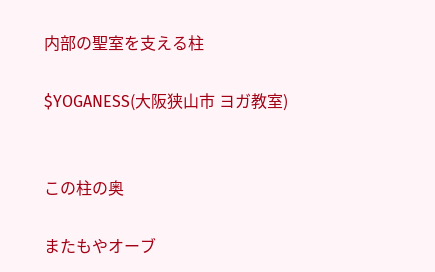内部の聖室を支える柱

$YOGANESS(大阪狭山市 ヨガ教室)


この柱の奥

またもやオーブ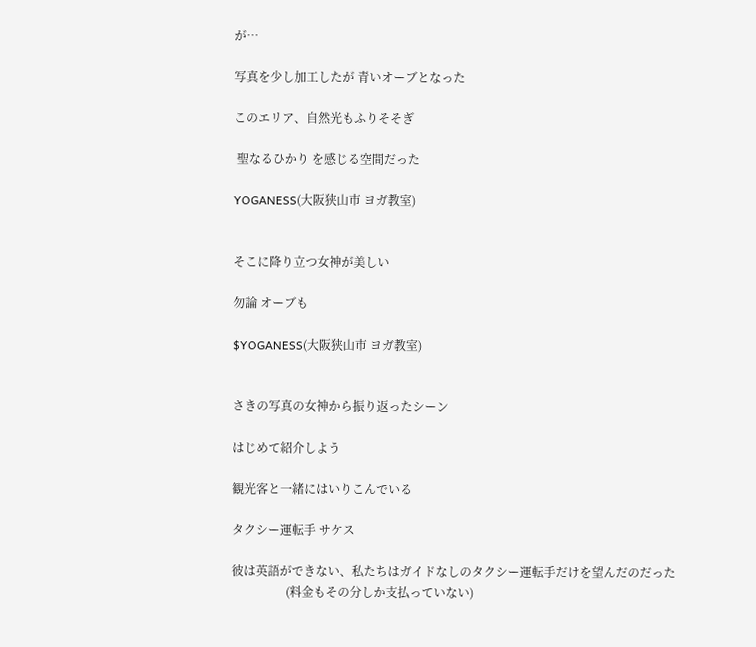が…

写真を少し加工したが 青いオーブとなった

このエリア、自然光もふりそそぎ

 聖なるひかり を感じる空間だった

YOGANESS(大阪狭山市 ヨガ教室)


そこに降り立つ女神が美しい

勿論 オーブも

$YOGANESS(大阪狭山市 ヨガ教室)


さきの写真の女神から振り返ったシーン

はじめて紹介しよう

観光客と一緒にはいりこんでいる

タクシー運転手 サケス

彼は英語ができない、私たちはガイドなしのタクシー運転手だけを望んだのだった
                  (料金もその分しか支払っていない)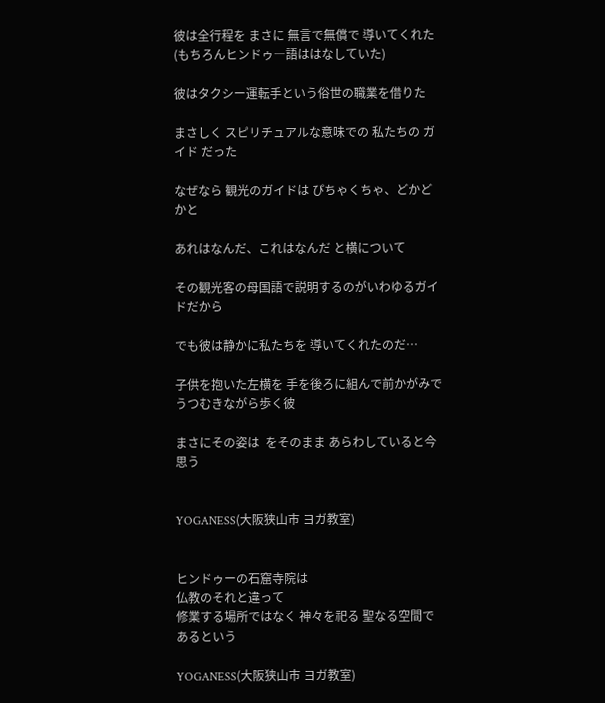彼は全行程を まさに 無言で無償で 導いてくれた(もちろんヒンドゥ―語ははなしていた)

彼はタクシー運転手という俗世の職業を借りた

まさしく スピリチュアルな意味での 私たちの ガイド だった

なぜなら 観光のガイドは ぴちゃくちゃ、どかどかと

あれはなんだ、これはなんだ と横について

その観光客の母国語で説明するのがいわゆるガイドだから

でも彼は静かに私たちを 導いてくれたのだ…

子供を抱いた左横を 手を後ろに組んで前かがみでうつむきながら歩く彼

まさにその姿は  をそのまま あらわしていると今思う


YOGANESS(大阪狭山市 ヨガ教室)


ヒンドゥーの石窟寺院は
仏教のそれと違って
修業する場所ではなく 神々を祀る 聖なる空間であるという

YOGANESS(大阪狭山市 ヨガ教室)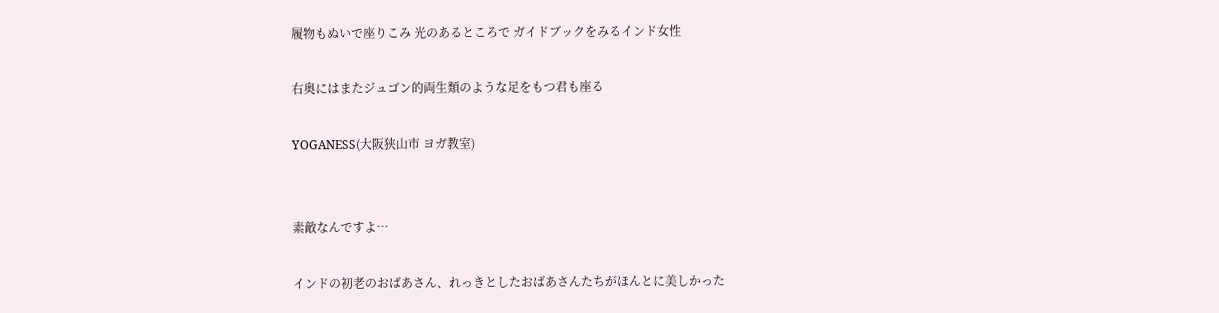履物もぬいで座りこみ 光のあるところで ガイドブックをみるインド女性

右奥にはまたジュゴン的両生類のような足をもつ君も座る

YOGANESS(大阪狭山市 ヨガ教室)


素敵なんですよ…

インドの初老のおばあさん、れっきとしたおばあさんたちがほんとに美しかった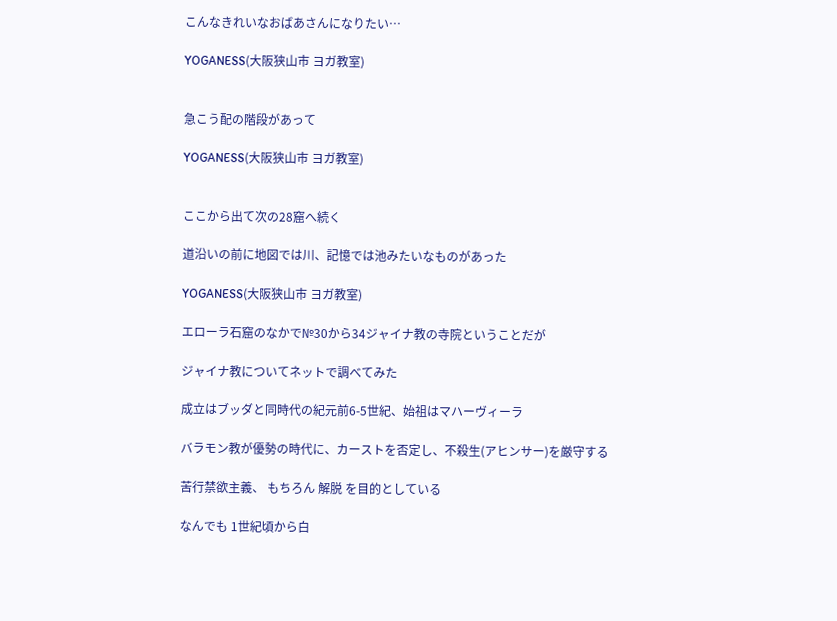こんなきれいなおばあさんになりたい…

YOGANESS(大阪狭山市 ヨガ教室)


急こう配の階段があって

YOGANESS(大阪狭山市 ヨガ教室)


ここから出て次の28窟へ続く

道沿いの前に地図では川、記憶では池みたいなものがあった

YOGANESS(大阪狭山市 ヨガ教室)

エローラ石窟のなかで№30から34ジャイナ教の寺院ということだが

ジャイナ教についてネットで調べてみた

成立はブッダと同時代の紀元前6-5世紀、始祖はマハーヴィーラ

バラモン教が優勢の時代に、カーストを否定し、不殺生(アヒンサー)を厳守する

苦行禁欲主義、 もちろん 解脱 を目的としている

なんでも 1世紀頃から白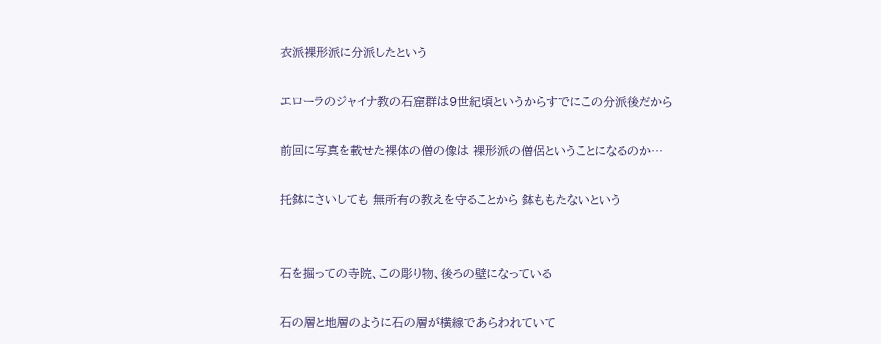衣派裸形派に分派したという

エローラのジャイナ教の石窟群は9世紀頃というからすでにこの分派後だから

前回に写真を載せた裸体の僧の像は 裸形派の僧侶ということになるのか…

托鉢にさいしても 無所有の教えを守ることから 鉢ももたないという


石を掘っての寺院、この彫り物、後ろの壁になっている

石の層と地層のように石の層が横線であらわれていて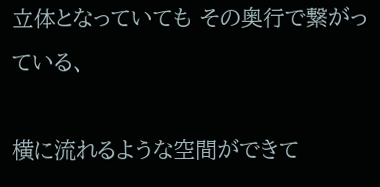立体となっていても その奥行で繋がっている、

横に流れるような空間ができて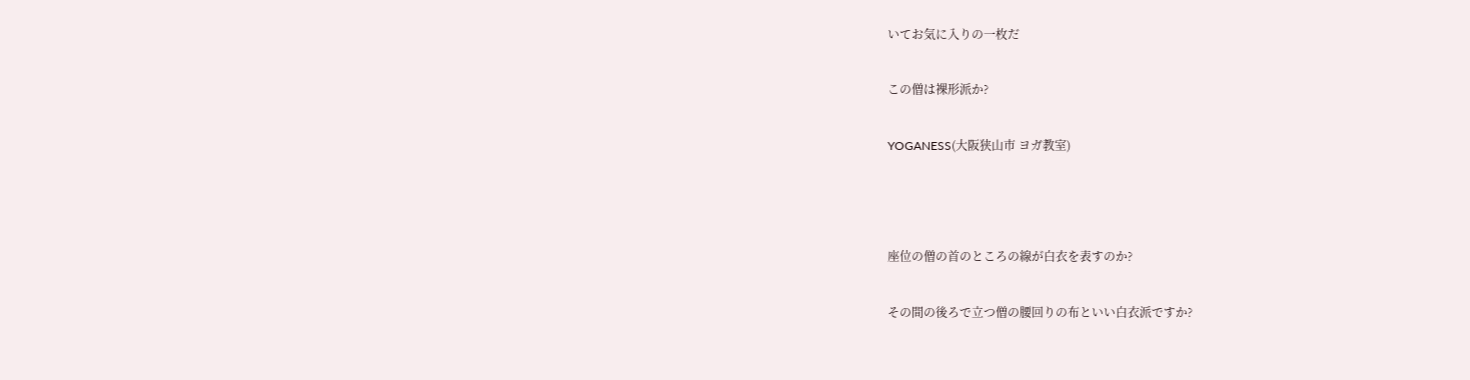いてお気に入りの一枚だ

この僧は裸形派か?

YOGANESS(大阪狭山市 ヨガ教室)



座位の僧の首のところの線が白衣を表すのか?

その間の後ろで立つ僧の腰回りの布といい白衣派ですか?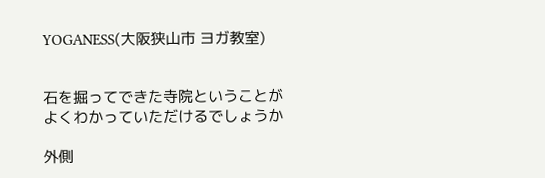YOGANESS(大阪狭山市 ヨガ教室)


石を掘ってできた寺院ということが
よくわかっていただけるでしょうか

外側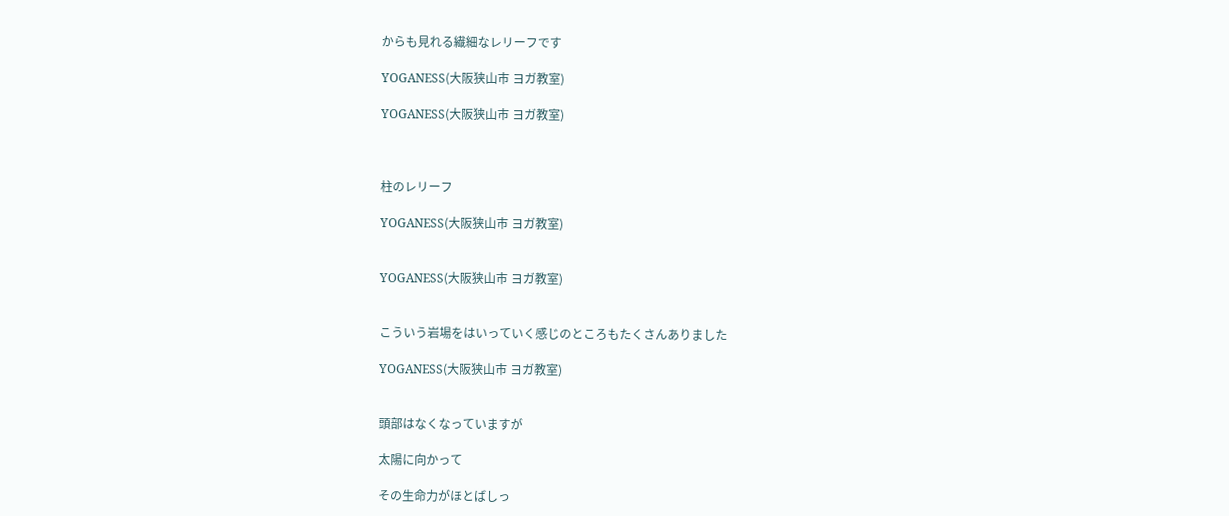からも見れる繊細なレリーフです

YOGANESS(大阪狭山市 ヨガ教室)

YOGANESS(大阪狭山市 ヨガ教室)



柱のレリーフ

YOGANESS(大阪狭山市 ヨガ教室)


YOGANESS(大阪狭山市 ヨガ教室)


こういう岩場をはいっていく感じのところもたくさんありました

YOGANESS(大阪狭山市 ヨガ教室)


頭部はなくなっていますが

太陽に向かって

その生命力がほとばしっ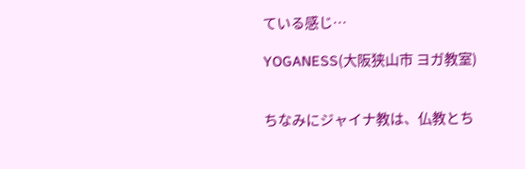ている感じ…

YOGANESS(大阪狭山市 ヨガ教室)


ちなみにジャイナ教は、仏教とち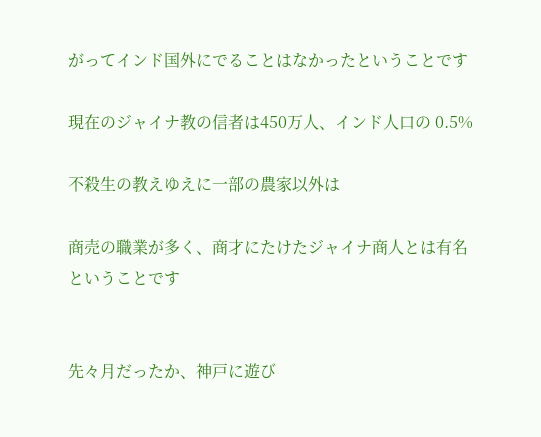がってインド国外にでることはなかったということです

現在のジャイナ教の信者は450万人、インド人口の 0.5%

不殺生の教えゆえに一部の農家以外は

商売の職業が多く、商才にたけたジャイナ商人とは有名ということです


先々月だったか、神戸に遊び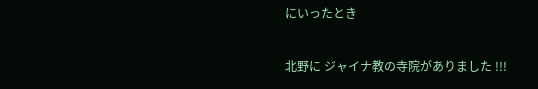にいったとき

北野に ジャイナ教の寺院がありました !!!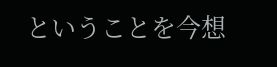ということを今想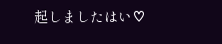起しましたはい♡